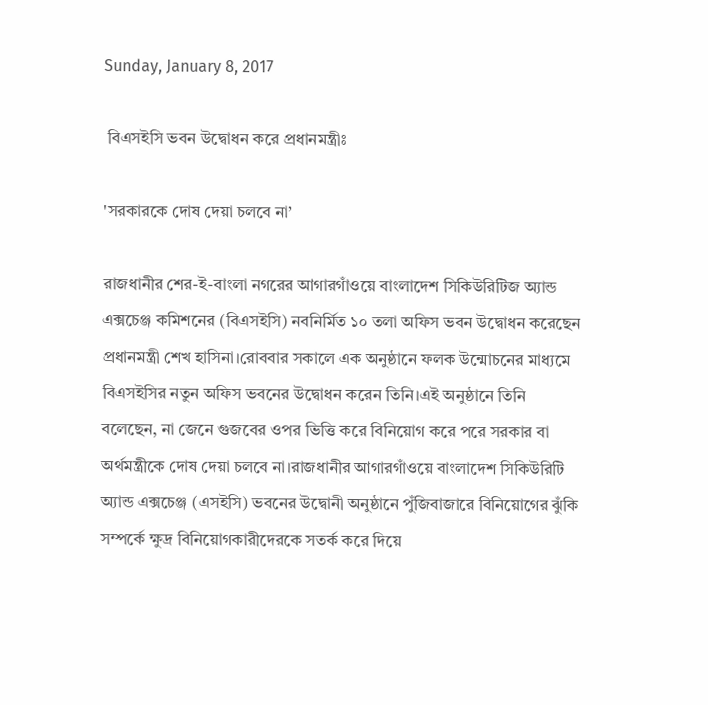Sunday, January 8, 2017

 বিএসইসি ভবন উদ্বোধন করে প্রধানমন্ত্রীঃ

'সরকারকে দোষ দেয়া চলবে না’

রাজধানীর শের-ই-বাংলা নগরের আগারগাঁওয়ে বাংলাদেশ সিকিউরিটিজ অ্যান্ড এক্সচেঞ্জ কমিশনের (বিএসইসি) নবনির্মিত ১০ তলা অফিস ভবন উদ্বোধন করেছেন প্রধানমন্ত্রী শেখ হাসিনা।রোববার সকালে এক অনুষ্ঠানে ফলক উন্মোচনের মাধ্যমে বিএসইসির নতুন অফিস ভবনের উদ্বোধন করেন তিনি।এই অনুষ্ঠানে তিনি বলেছেন, না জেনে গুজবের ওপর ভিত্তি করে বিনিয়োগ করে পরে সরকার বা অর্থমন্ত্রীকে দোষ দেয়া চলবে না।রাজধানীর আগারগাঁওয়ে বাংলাদেশ সিকিউরিটি অ্যান্ড এক্সচেঞ্জ (এসইসি) ভবনের উদ্বোনী অনুষ্ঠানে পুঁজিবাজারে বিনিয়োগের ঝুঁকি সম্পর্কে ক্ষুদ্র বিনিয়োগকারীদেরকে সতর্ক করে দিয়ে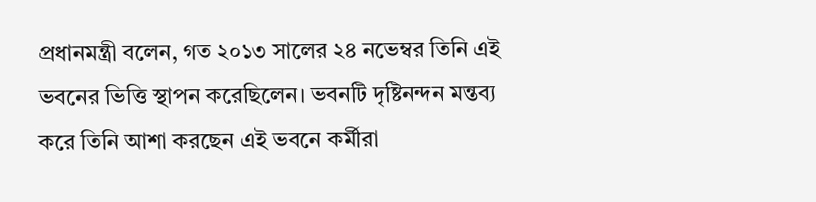প্রধানমন্ত্রী বলেন, গত ২০১৩ সালের ২৪ নভেম্বর তিনি এই ভবনের ভিত্তি স্থাপন করেছিলেন। ভবনটি দৃষ্টিনন্দন মন্তব্য করে তিনি আশা করছেন এই ভবনে কর্মীরা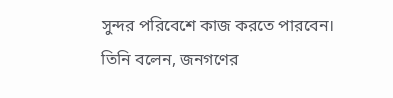সুন্দর পরিবেশে কাজ করতে পারবেন। তিনি বলেন, জনগণের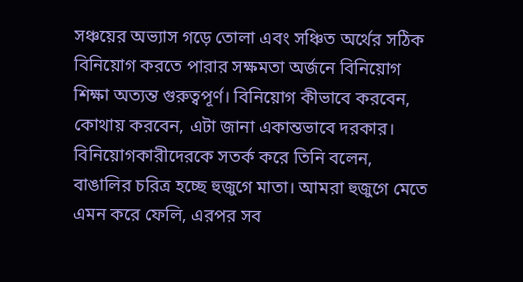সঞ্চয়ের অভ্যাস গড়ে তোলা এবং সঞ্চিত অর্থের সঠিক বিনিয়োগ করতে পারার সক্ষমতা অর্জনে বিনিয়োগ শিক্ষা অত্যন্ত গুরুত্বপূর্ণ। বিনিয়োগ কীভাবে করবেন, কোথায় করবেন, এটা জানা একান্তভাবে দরকার। বিনিয়োগকারীদেরকে সতর্ক করে তিনি বলেন, বাঙালির চরিত্র হচ্ছে হুজুগে মাতা। আমরা হুজুগে মেতে এমন করে ফেলি, এরপর সব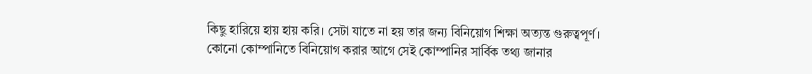কিছু হারিয়ে হায় হায় করি। সেটা যাতে না হয় তার জন্য বিনিয়োগ শিক্ষা অত্যন্ত গুরুত্বপূর্ণ।
কোনো কোম্পানিতে বিনিয়োগ করার আগে সেই কোম্পানির সার্বিক তথ্য জানার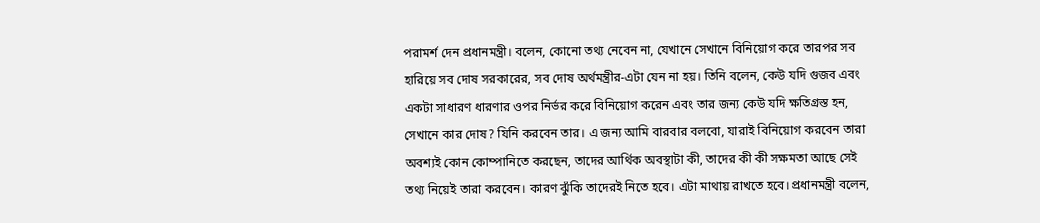পরামর্শ দেন প্রধানমন্ত্রী। বলেন, কোনো তথ্য নেবেন না, যেখানে সেখানে বিনিয়োগ করে তারপর সব হারিয়ে সব দোষ সরকারের, সব দোষ অর্থমন্ত্রীর-এটা যেন না হয়। তিনি বলেন, কেউ যদি গুজব এবং একটা সাধারণ ধারণার ওপর নির্ভর করে বিনিয়োগ করেন এবং তার জন্য কেউ যদি ক্ষতিগ্রস্ত হন, সেখানে কার দোষ? যিনি করবেন তার। এ জন্য আমি বারবার বলবো, যারাই বিনিয়োগ করবেন তারা অবশ্যই কোন কোম্পানিতে করছেন, তাদের আর্থিক অবস্থাটা কী, তাদের কী কী সক্ষমতা আছে সেই তথ্য নিয়েই তারা করবেন। কারণ ঝুঁকি তাদেরই নিতে হবে। এটা মাথায় রাখতে হবে।প্রধানমন্ত্রী বলেন,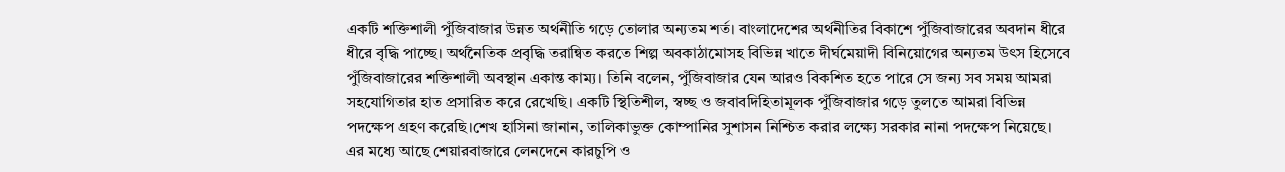একটি শক্তিশালী পুঁজিবাজার উন্নত অর্থনীতি গড়ে তোলার অন্যতম শর্ত। বাংলাদেশের অর্থনীতির বিকাশে পুঁজিবাজারের অবদান ধীরে ধীরে বৃদ্ধি পাচ্ছে। অর্থনৈতিক প্রবৃদ্ধি তরান্বিত করতে শিল্প অবকাঠামোসহ বিভিন্ন খাতে দীর্ঘমেয়াদী বিনিয়োগের অন্যতম উৎস হিসেবে পুঁজিবাজারের শক্তিশালী অবস্থান একান্ত কাম্য। তিনি বলেন, পুঁজিবাজার যেন আরও বিকশিত হতে পারে সে জন্য সব সময় আমরা সহযোগিতার হাত প্রসারিত করে রেখেছি। একটি স্থিতিশীল, স্বচ্ছ ও জবাবদিহিতামূলক পুঁজিবাজার গড়ে তুলতে আমরা বিভিন্ন পদক্ষেপ গ্রহণ করেছি।শেখ হাসিনা জানান, তালিকাভুক্ত কোম্পানির সুশাসন নিশ্চিত করার লক্ষ্যে সরকার নানা পদক্ষেপ নিয়েছে। এর মধ্যে আছে শেয়ারবাজারে লেনদেনে কারচুপি ও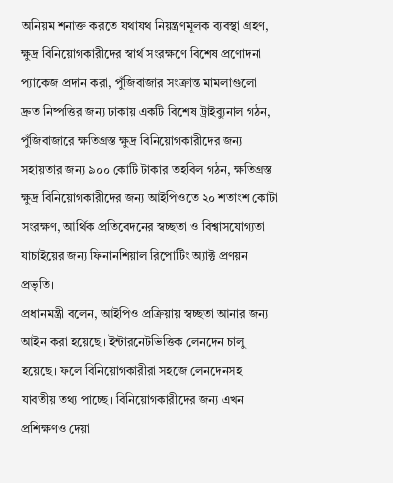অনিয়ম শনাক্ত করতে যথাযথ নিয়ন্ত্রণমূলক ব্যবস্থা গ্রহণ, ক্ষুদ্র বিনিয়োগকারীদের স্বার্থ সংরক্ষণে বিশেষ প্রণোদনা প্যাকেজ প্রদান করা, পুঁজিবাজার সংক্রান্ত মামলাগুলো দ্রুত নিষ্পত্তির জন্য ঢাকায় একটি বিশেষ ট্রাইব্যুনাল গঠন, পুঁজিবাজারে ক্ষতিগ্রস্ত ক্ষুদ্র বিনিয়োগকারীদের জন্য সহায়তার জন্য ৯০০ কোটি টাকার তহবিল গঠন, ক্ষতিগ্রস্ত ক্ষুদ্র বিনিয়োগকারীদের জন্য আইপিওতে ২০ শতাংশ কোটা সংরক্ষণ, আর্থিক প্রতিবেদনের স্বচ্ছতা ও বিশ্বাসযোগ্যতা যাচাইয়ের জন্য ফিনানশিয়াল রিপোর্টিং অ্যাক্ট প্রণয়ন প্রভৃতি।
প্রধানমন্ত্রী বলেন, আইপিও প্রক্রিয়ায় স্বচ্ছতা আনার জন্য আইন করা হয়েছে। ইন্টারনেটভিত্তিক লেনদেন চালু হয়েছে। ফলে বিনিয়োগকারীরা সহজে লেনদেনসহ যাবতীয় তথ্য পাচ্ছে। বিনিয়োগকারীদের জন্য এখন প্রশিক্ষণও দেয়া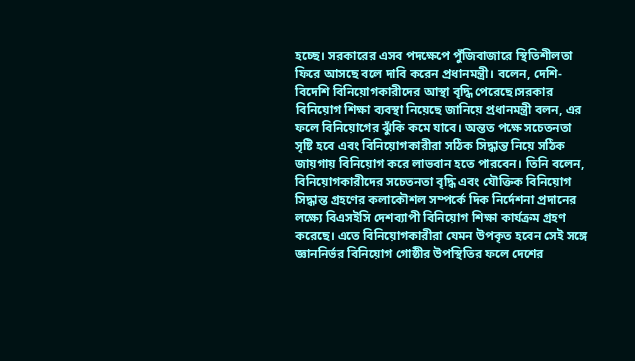হচ্ছে। সরকারের এসব পদক্ষেপে পুঁজিবাজারে স্থিতিশীলতা ফিরে আসছে বলে দাবি করেন প্রধানমন্ত্রী। বলেন, দেশি-বিদেশি বিনিয়োগকারীদের আস্থা বৃদ্ধি পেরেছে।সরকার বিনিয়োগ শিক্ষা ব্যবস্থা নিয়েছে জানিয়ে প্রধানমন্ত্রী বলন, এর ফলে বিনিয়োগের ঝুঁকি কমে যাবে। অন্তত পক্ষে সচেতনতা সৃষ্টি হবে এবং বিনিয়োগকারীরা সঠিক সিদ্ধান্ত নিয়ে সঠিক জায়গায় বিনিয়োগ করে লাভবান হতে পারবেন। তিনি বলেন, বিনিয়োগকারীদের সচেতনতা বৃদ্ধি এবং যৌক্তিক বিনিয়োগ সিদ্ধান্ত গ্রহণের কলাকৌশল সম্পর্কে দিক নির্দেশনা প্রদানের লক্ষ্যে বিএসইসি দেশব্যাপী বিনিয়োগ শিক্ষা কার্যক্রম গ্রহণ করেছে। এতে বিনিয়োগকারীরা যেমন উপকৃত হবেন সেই সঙ্গে জ্ঞাননির্ভর বিনিয়োগ গোষ্ঠীর উপস্থিতির ফলে দেশের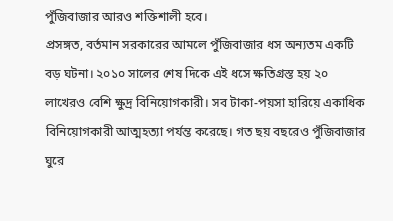পুঁজিবাজার আরও শক্তিশালী হবে।
প্রসঙ্গত, বর্তমান সরকারের আমলে পুঁজিবাজার ধস অন্যতম একটি বড় ঘটনা। ২০১০ সালের শেষ দিকে এই ধসে ক্ষতিগ্রস্ত হয় ২০ লাখেরও বেশি ক্ষুদ্র বিনিয়োগকারী। সব টাকা-পয়সা হারিয়ে একাধিক বিনিয়োগকারী আত্মহত্যা পর্যন্ত করেছে। গত ছয় বছরেও পুঁজিবাজার ঘুরে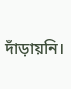দাঁড়ায়নি।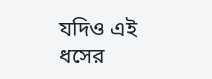যদিও এই ধসের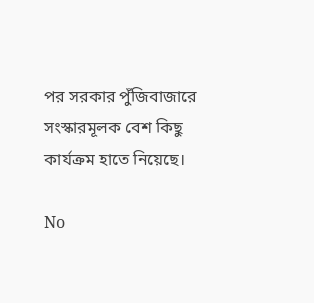পর সরকার পুঁজিবাজারে সংস্কারমূলক বেশ কিছু কার্যক্রম হাতে নিয়েছে।

No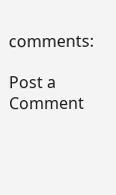comments:

Post a Comment